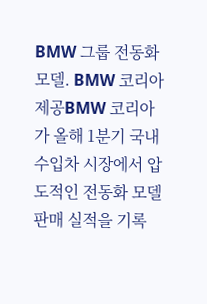BMW 그룹 전동화 모델. BMW 코리아 제공BMW 코리아가 올해 1분기 국내 수입차 시장에서 압도적인 전동화 모델 판매 실적을 기록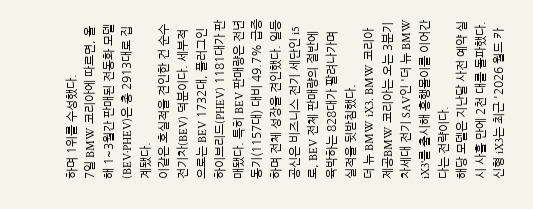하며 1위를 수성했다.
7일 BMW 코리아에 따르면, 올해 1~3월간 판매된 전동화 모델(BEV·PHEV)은 총 2913대로 집계됐다.
이같은 호실적을 견인한 건 순수전기차(BEV) 덕분이다. 세부적으로는 BEV 1732대, 플러그인 하이브리드(PHEV) 1181대가 판매됐다. 특히 BEV 판매량은 전년 동기(1157대) 대비 49.7% 급증하며 전체 성장을 견인했다. 일등 공신은 비즈니스 전기 세단인 i5로, BEV 전체 판매량의 절반에 육박하는 828대가 팔려나가며 실적을 뒷받침했다.
더 뉴 BMW iX3. BMW 코리아 제공BMW 코리아는 오는 3분기 차세대 전기 SAV인 '더 뉴 BMW iX3'를 출시해 흥행몰이를 이어간다는 전략이다.
해당 모델은 지난달 사전 예약 실시 사흘 만에 2천 대를 돌파했다. 신형 iX3는 최근 '2026 월드 카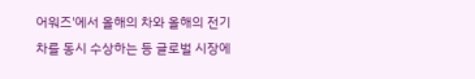어워즈'에서 올해의 차와 올해의 전기차를 동시 수상하는 등 글로벌 시장에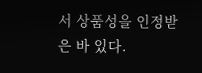서 상품성을 인정받은 바 있다.